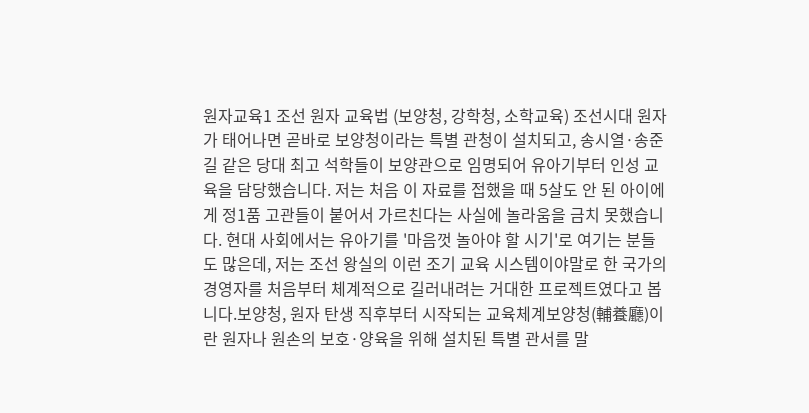원자교육1 조선 원자 교육법 (보양청, 강학청, 소학교육) 조선시대 원자가 태어나면 곧바로 보양청이라는 특별 관청이 설치되고, 송시열·송준길 같은 당대 최고 석학들이 보양관으로 임명되어 유아기부터 인성 교육을 담당했습니다. 저는 처음 이 자료를 접했을 때 5살도 안 된 아이에게 정1품 고관들이 붙어서 가르친다는 사실에 놀라움을 금치 못했습니다. 현대 사회에서는 유아기를 '마음껏 놀아야 할 시기'로 여기는 분들도 많은데, 저는 조선 왕실의 이런 조기 교육 시스템이야말로 한 국가의 경영자를 처음부터 체계적으로 길러내려는 거대한 프로젝트였다고 봅니다.보양청, 원자 탄생 직후부터 시작되는 교육체계보양청(輔養廳)이란 원자나 원손의 보호·양육을 위해 설치된 특별 관서를 말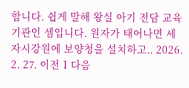합니다. 쉽게 말해 왕실 아기 전담 교육기관인 셈입니다. 원자가 태어나면 세자시강원에 보양청을 설치하고.. 2026. 2. 27. 이전 1 다음